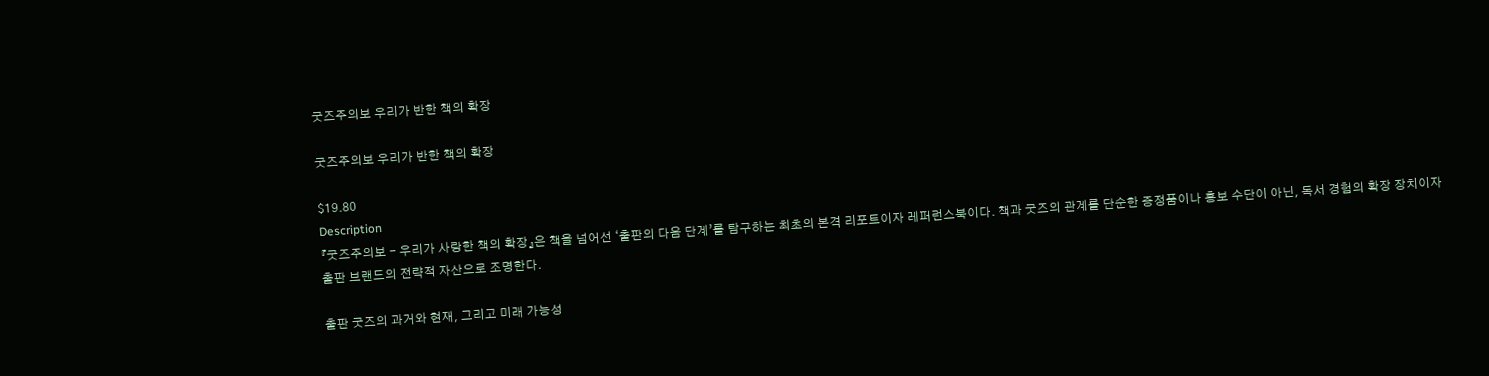굿즈주의보 우리가 반한 책의 확장

굿즈주의보 우리가 반한 책의 확장

$19.80
Description
『굿즈주의보 - 우리가 사랑한 책의 확장』은 책을 넘어선 ‘출판의 다음 단계’를 탐구하는 최초의 본격 리포트이자 레퍼런스북이다. 책과 굿즈의 관계를 단순한 증정품이나 홍보 수단이 아닌, 독서 경험의 확장 장치이자 출판 브랜드의 전략적 자산으로 조명한다.

출판 굿즈의 과거와 현재, 그리고 미래 가능성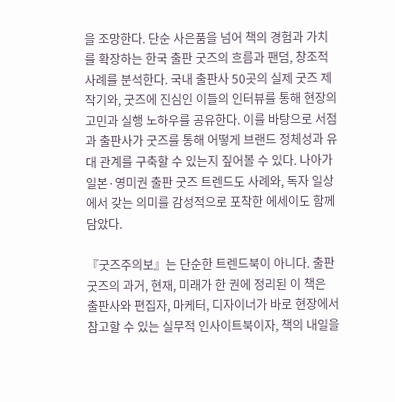을 조망한다. 단순 사은품을 넘어 책의 경험과 가치를 확장하는 한국 출판 굿즈의 흐름과 팬덤, 창조적 사례를 분석한다. 국내 출판사 50곳의 실제 굿즈 제작기와, 굿즈에 진심인 이들의 인터뷰를 통해 현장의 고민과 실행 노하우를 공유한다. 이를 바탕으로 서점과 출판사가 굿즈를 통해 어떻게 브랜드 정체성과 유대 관계를 구축할 수 있는지 짚어볼 수 있다. 나아가 일본·영미권 출판 굿즈 트렌드도 사례와, 독자 일상에서 갖는 의미를 감성적으로 포착한 에세이도 함께 담았다.

『굿즈주의보』는 단순한 트렌드북이 아니다. 출판 굿즈의 과거, 현재, 미래가 한 권에 정리된 이 책은 출판사와 편집자, 마케터, 디자이너가 바로 현장에서 참고할 수 있는 실무적 인사이트북이자, 책의 내일을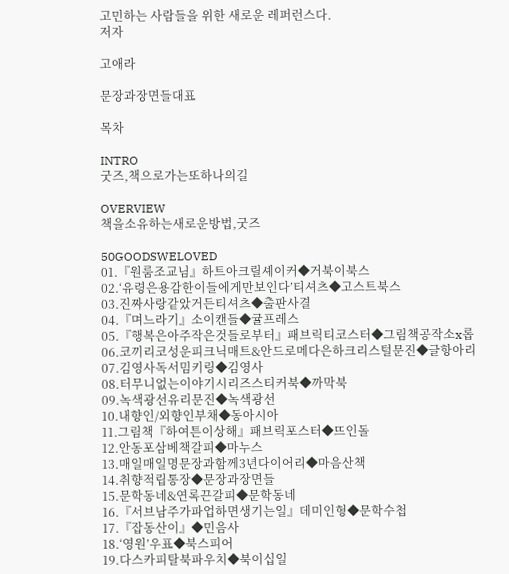고민하는 사람들을 위한 새로운 레퍼런스다.
저자

고애라

문장과장면들대표

목차

INTRO
굿즈,책으로가는또하나의길

OVERVIEW
책을소유하는새로운방법,굿즈

50GOODSWELOVED
01.『원룸조교님』하트아크릴셰이커◆거북이북스
02.‘유령은용감한이들에게만보인다’티셔츠◆고스트북스
03.진짜사랑같았거든티셔츠◆출판사결
04.『며느라기』소이캔들◆귤프레스
05.『행복은아주작은것들로부터』패브릭티코스터◆그림책공작소x롭
06.코끼리코성운피크닉매트&안드로메다은하크리스털문진◆글항아리
07.김영사독서밈키링◆김영사
08.터무니없는이야기시리즈스티커북◆까막북
09.녹색광선유리문진◆녹색광선
10.내향인/외향인부채◆동아시아
11.그림책『하여튼이상해』패브릭포스터◆뜨인돌
12.안동포삼베책갈피◆마누스
13.매일매일명문장과함께3년다이어리◆마음산책
14.취향적립통장◆문장과장면들
15.문학동네&연록끈갈피◆문학동네
16.『서브남주가파업하면생기는일』데미인형◆문학수첩
17.『잡동산이』◆민음사
18.‘영원’우표◆북스피어
19.다스카피탈북파우치◆북이십일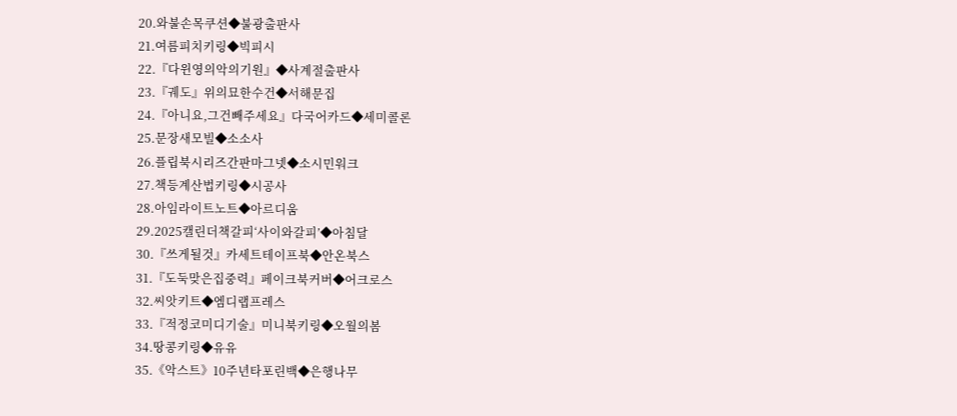20.와불손목쿠션◆불광출판사
21.여름피치키링◆빅피시
22.『다윈영의악의기원』◆사계절출판사
23.『궤도』위의묘한수건◆서해문집
24.『아니요,그건빼주세요』다국어카드◆세미콜론
25.문장새모빌◆소소사
26.플립북시리즈간판마그넷◆소시민워크
27.책등계산법키링◆시공사
28.아임라이트노트◆아르디움
29.2025캘린더책갈피‘사이와갈피’◆아침달
30.『쓰게될것』카세트테이프북◆안온북스
31.『도둑맞은집중력』페이크북커버◆어크로스
32.씨앗키트◆엠디랩프레스
33.『적정코미디기술』미니북키링◆오월의봄
34.땅콩키링◆유유
35.《악스트》10주년타포린백◆은행나무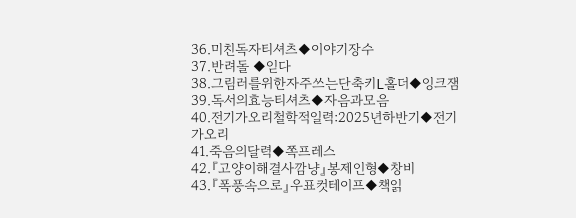36.미친독자티셔츠◆이야기장수
37.반려돌 ◆읻다
38.그림러를위한자주쓰는단축키L홀더◆잉크잼
39.독서의효능티셔츠◆자음과모음
40.전기가오리철학적일력:2025년하반기◆전기가오리
41.죽음의달력◆쪽프레스
42.『고양이해결사깜냥』봉제인형◆창비
43.『폭풍속으로』우표컷테이프◆책읽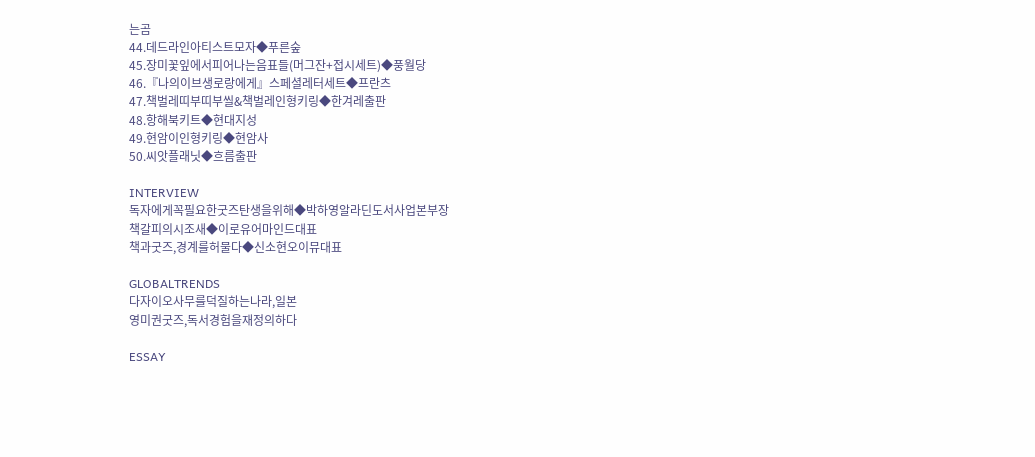는곰
44.데드라인아티스트모자◆푸른숲
45.장미꽃잎에서피어나는음표들(머그잔+접시세트)◆풍월당
46.『나의이브생로랑에게』스페셜레터세트◆프란츠
47.책벌레띠부띠부씰&책벌레인형키링◆한겨레출판
48.항해북키트◆현대지성
49.현암이인형키링◆현암사
50.씨앗플래닛◆흐름출판

INTERVIEW
독자에게꼭필요한굿즈탄생을위해◆박하영알라딘도서사업본부장
책갈피의시조새◆이로유어마인드대표
책과굿즈,경계를허물다◆신소현오이뮤대표

GLOBALTRENDS
다자이오사무를덕질하는나라,일본
영미권굿즈,독서경험을재정의하다

ESSAY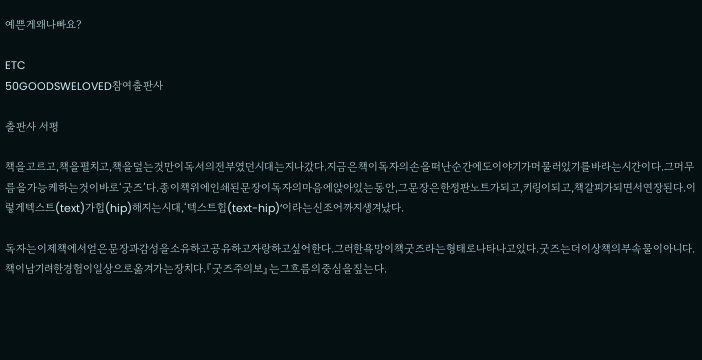예쁜게왜나빠요?

ETC
50GOODSWELOVED참여출판사

출판사 서평

책을고르고,책을펼치고,책을덮는것만이독서의전부였던시대는지나갔다.지금은책이독자의손을떠난순간에도이야기가머물러있기를바라는시간이다.그머무름을가능케하는것이바로‘굿즈’다.종이책위에인쇄된문장이독자의마음에앉아있는동안,그문장은한정판노트가되고,키링이되고,책갈피가되면서연장된다.이렇게텍스트(text)가힙(hip)해지는시대,‘텍스트힙(text-hip)’이라는신조어까지생겨났다.

독자는이제책에서얻은문장과감성을소유하고공유하고자랑하고싶어한다.그러한욕망이책굿즈라는형태로나타나고있다.굿즈는더이상책의부속물이아니다.책이남기려한경험이일상으로옮겨가는장치다.『굿즈주의보』는그흐름의중심을짚는다.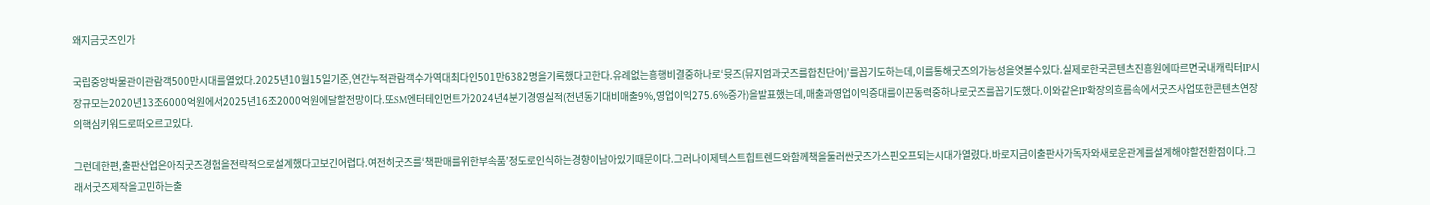왜지금굿즈인가

국립중앙박물관이관람객500만시대를열었다.2025년10월15일기준,연간누적관람객수가역대최다인501만6382명을기록했다고한다.유례없는흥행비결중하나로‘뮷즈(뮤지엄과굿즈를합친단어)’를꼽기도하는데,이를통해굿즈의가능성을엿볼수있다.실제로한국콘텐츠진흥원에따르면국내캐릭터IP시장규모는2020년13조6000억원에서2025년16조2000억원에달할전망이다.또SM엔터테인먼트가2024년4분기경영실적(전년동기대비매출9%,영업이익275.6%증가)을발표했는데,매출과영업이익증대를이끈동력중하나로굿즈를꼽기도했다.이와같은IP확장의흐름속에서굿즈사업또한콘텐츠연장의핵심키워드로떠오르고있다.

그런데한편,출판산업은아직굿즈경험을전략적으로설계했다고보긴어렵다.여전히굿즈를‘책판매를위한부속품’정도로인식하는경향이남아있기때문이다.그러나이제텍스트힙트렌드와함께책을둘러싼굿즈가스핀오프되는시대가열렸다.바로지금이출판사가독자와새로운관계를설계해야할전환점이다.그래서굿즈제작을고민하는출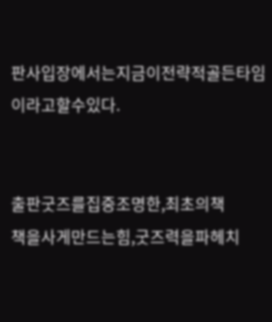판사입장에서는지금이전략적골든타임이라고할수있다.


출판굿즈를집중조명한,최초의책
책을사게만드는힘,굿즈력을파헤치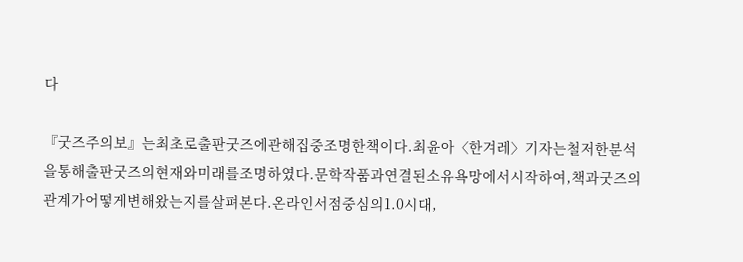다

『굿즈주의보』는최초로출판굿즈에관해집중조명한책이다.최윤아〈한겨레〉기자는철저한분석을통해출판굿즈의현재와미래를조명하였다.문학작품과연결된소유욕망에서시작하여,책과굿즈의관계가어떻게변해왔는지를살펴본다.온라인서점중심의1.0시대,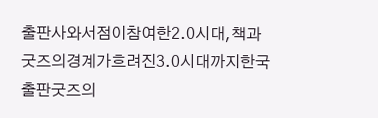출판사와서점이참여한2.0시대,책과굿즈의경계가흐려진3.0시대까지한국출판굿즈의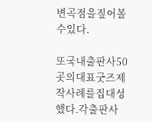변곡점을짚어볼수있다.

또국내출판사50곳의대표굿즈제작사례를집대성했다.각출판사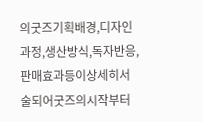의굿즈기획배경,디자인과정,생산방식,독자반응,판매효과등이상세히서술되어굿즈의시작부터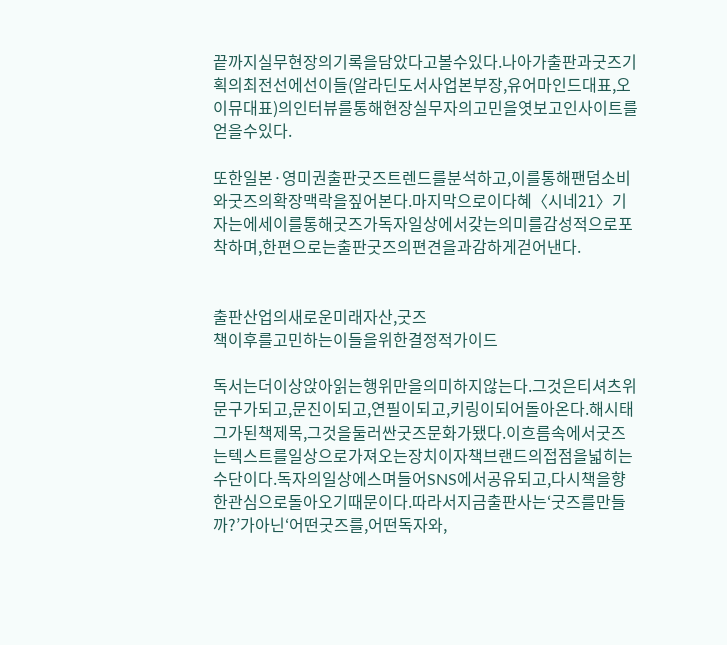끝까지실무현장의기록을담았다고볼수있다.나아가출판과굿즈기획의최전선에선이들(알라딘도서사업본부장,유어마인드대표,오이뮤대표)의인터뷰를통해현장실무자의고민을엿보고인사이트를얻을수있다.

또한일본·영미권출판굿즈트렌드를분석하고,이를통해팬덤소비와굿즈의확장맥락을짚어본다.마지막으로이다혜〈시네21〉기자는에세이를통해굿즈가독자일상에서갖는의미를감성적으로포착하며,한편으로는출판굿즈의편견을과감하게걷어낸다.


출판산업의새로운미래자산,굿즈
책이후를고민하는이들을위한결정적가이드

독서는더이상앉아읽는행위만을의미하지않는다.그것은티셔츠위문구가되고,문진이되고,연필이되고,키링이되어돌아온다.해시태그가된책제목,그것을둘러싼굿즈문화가됐다.이흐름속에서굿즈는텍스트를일상으로가져오는장치이자책브랜드의접점을넓히는수단이다.독자의일상에스며들어SNS에서공유되고,다시책을향한관심으로돌아오기때문이다.따라서지금출판사는‘굿즈를만들까?’가아닌‘어떤굿즈를,어떤독자와,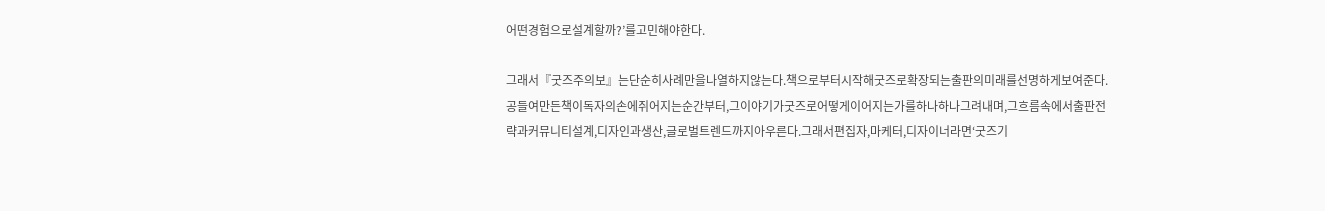어떤경험으로설계할까?’를고민해야한다.

그래서『굿즈주의보』는단순히사례만을나열하지않는다.책으로부터시작해굿즈로확장되는출판의미래를선명하게보여준다.공들여만든책이독자의손에쥐어지는순간부터,그이야기가굿즈로어떻게이어지는가를하나하나그려내며,그흐름속에서출판전략과커뮤니티설계,디자인과생산,글로벌트렌드까지아우른다.그래서편집자,마케터,디자이너라면‘굿즈기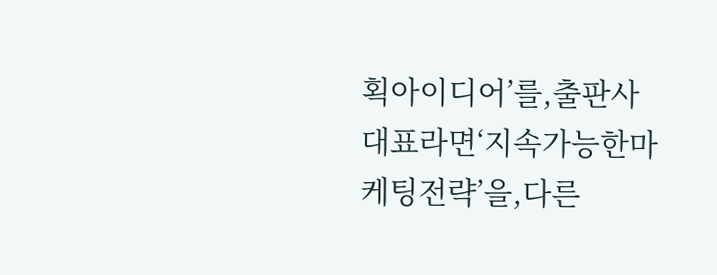획아이디어’를,출판사대표라면‘지속가능한마케팅전략’을,다른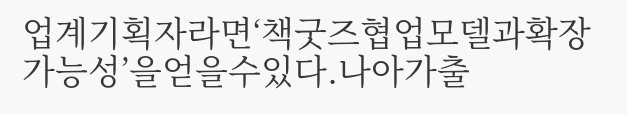업계기획자라면‘책굿즈협업모델과확장가능성’을얻을수있다.나아가출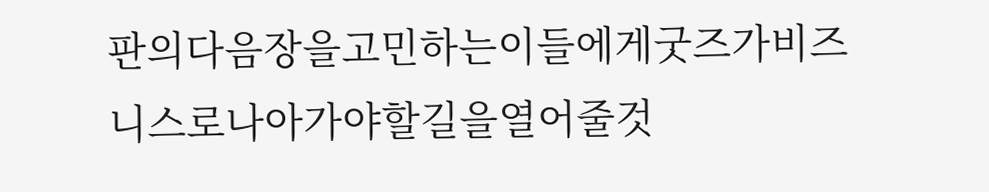판의다음장을고민하는이들에게굿즈가비즈니스로나아가야할길을열어줄것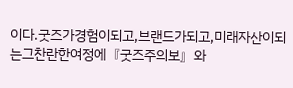이다.굿즈가경험이되고,브랜드가되고,미래자산이되는그찬란한여정에『굿즈주의보』와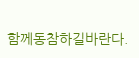함께동참하길바란다.